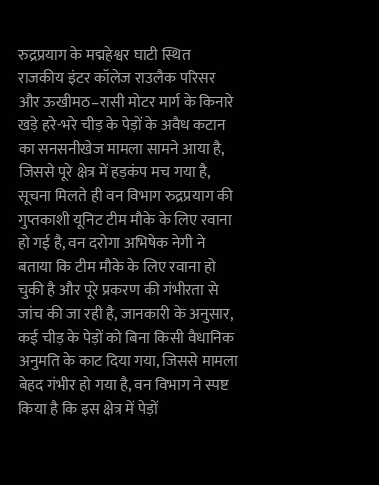रुद्रप्रयाग के मद्महेश्वर घाटी स्थित राजकीय इंटर कॉलेज राउलैक परिसर और ऊखीमठ–रासी मोटर मार्ग के किनारे खड़े हरे-भरे चीड़ के पेड़ों के अवैध कटान का सनसनीखेज मामला सामने आया है, जिससे पूरे क्षेत्र में हड़कंप मच गया है, सूचना मिलते ही वन विभाग रुद्रप्रयाग की गुप्तकाशी यूनिट टीम मौके के लिए रवाना हो गई है, वन दरोगा अभिषेक नेगी ने बताया कि टीम मौके के लिए रवाना हो चुकी है और पूरे प्रकरण की गंभीरता से जांच की जा रही है, जानकारी के अनुसार, कई चीड़ के पेड़ों को बिना किसी वैधानिक अनुमति के काट दिया गया, जिससे मामला बेहद गंभीर हो गया है, वन विभाग ने स्पष्ट किया है कि इस क्षेत्र में पेड़ों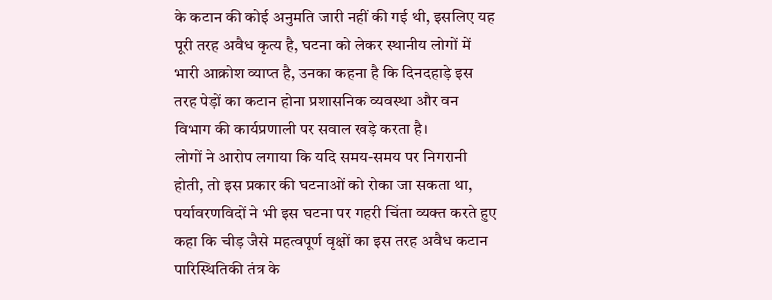के कटान की कोई अनुमति जारी नहीं की गई थी, इसलिए यह पूरी तरह अवैध कृत्य है, घटना को लेकर स्थानीय लोगों में भारी आक्रोश व्याप्त है, उनका कहना है कि दिनदहाड़े इस तरह पेड़ों का कटान होना प्रशासनिक व्यवस्था और वन विभाग की कार्यप्रणाली पर सवाल खड़े करता है।
लोगों ने आरोप लगाया कि यदि समय-समय पर निगरानी होती, तो इस प्रकार की घटनाओं को रोका जा सकता था, पर्यावरणविदों ने भी इस घटना पर गहरी चिंता व्यक्त करते हुए कहा कि चीड़ जैसे महत्वपूर्ण वृक्षों का इस तरह अवैध कटान पारिस्थितिकी तंत्र के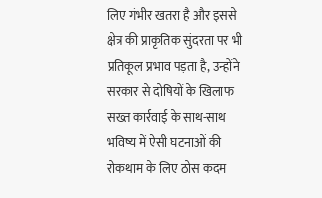लिए गंभीर खतरा है और इससे क्षेत्र की प्राकृतिक सुंदरता पर भी प्रतिकूल प्रभाव पड़ता है, उन्होंने सरकार से दोषियों के खिलाफ सख्त कार्रवाई के साथ-साथ भविष्य में ऐसी घटनाओं की रोकथाम के लिए ठोस कदम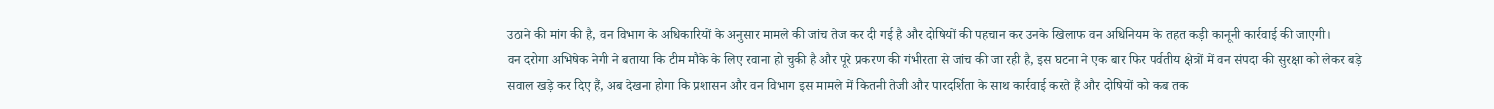उठाने की मांग की है, वन विभाग के अधिकारियों के अनुसार मामले की जांच तेज कर दी गई है और दोषियों की पहचान कर उनके खिलाफ वन अधिनियम के तहत कड़ी कानूनी कार्रवाई की जाएगी।
वन दरोगा अभिषेक नेगी ने बताया कि टीम मौके के लिए रवाना हो चुकी है और पूरे प्रकरण की गंभीरता से जांच की जा रही है, इस घटना ने एक बार फिर पर्वतीय क्षेत्रों में वन संपदा की सुरक्षा को लेकर बड़े सवाल खड़े कर दिए हैं, अब देखना होगा कि प्रशासन और वन विभाग इस मामले में कितनी तेजी और पारदर्शिता के साथ कार्रवाई करते हैं और दोषियों को कब तक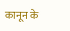कानून के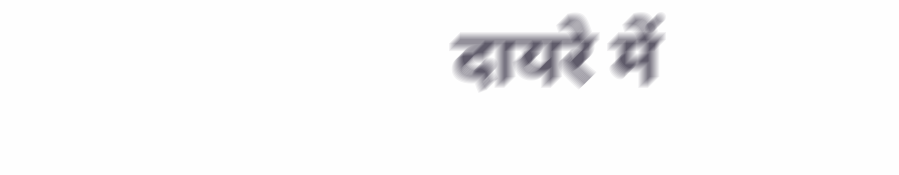दायरे में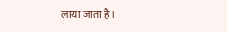लाया जाता है।